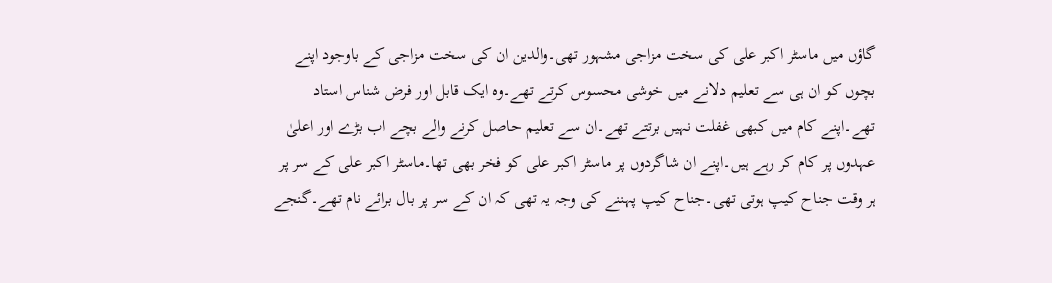گاؤں میں ماسٹر اکبر علی کی سخت مزاجی مشہور تھی۔والدین ان کی سخت مزاجی کے باوجود اپنے بچوں کو ان ہی سے تعلیم دلانے میں خوشی محسوس کرتے تھے۔وہ ایک قابل اور فرض شناس استاد تھے۔اپنے کام میں کبھی غفلت نہیں برتتے تھے۔ان سے تعلیم حاصل کرنے والے بچے اب بڑے اور اعلیٰ عہدوں پر کام کر رہے ہیں۔اپنے ان شاگردوں پر ماسٹر اکبر علی کو فخر بھی تھا۔ماسٹر اکبر علی کے سر پر ہر وقت جناح کیپ ہوتی تھی۔جناح کیپ پہننے کی وجہ یہ تھی کہ ان کے سر پر بال برائے نام تھے۔گنجے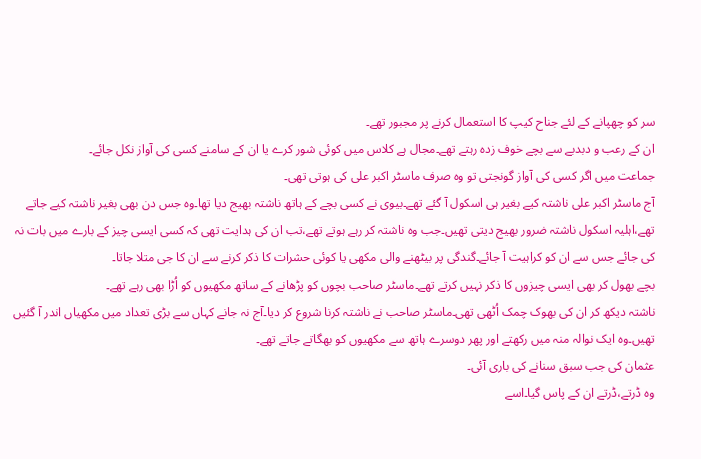سر کو چھپانے کے لئے جناح کیپ کا استعمال کرنے پر مجبور تھے۔
ان کے رعب و دبدبے سے بچے خوف زدہ رہتے تھے۔مجال ہے کلاس میں کوئی شور کرے یا ان کے سامنے کسی کی آواز نکل جائے۔
جماعت میں اگر کسی کی آواز گونجتی تو وہ صرف ماسٹر اکبر علی کی ہوتی تھی۔
آج ماسٹر اکبر علی ناشتہ کیے بغیر ہی اسکول آ گئے تھے۔بیوی نے کسی بچے کے ہاتھ ناشتہ بھیج دیا تھا۔وہ جس دن بھی بغیر ناشتہ کیے جاتے تھے،اہلیہ اسکول ناشتہ ضرور بھیج دیتی تھیں۔جب وہ ناشتہ کر رہے ہوتے تھے،تب ان کی ہدایت تھی کہ کسی ایسی چیز کے بارے میں بات نہ کی جائے جس سے ان کو کراہیت آ جائے۔گندگی پر بیٹھنے والی مکھی یا کوئی حشرات کا ذکر کرنے سے ان کا جی متلا جاتا۔
بچے بھول کر بھی ایسی چیزوں کا ذکر نہیں کرتے تھے۔ماسٹر صاحب بچوں کو پڑھانے کے ساتھ مکھیوں کو اُڑا بھی رہے تھے۔
ناشتہ دیکھ کر ان کی بھوک چمک اُٹھی تھی۔ماسٹر صاحب نے ناشتہ کرنا شروع کر دیا۔آج نہ جانے کہاں سے بڑی تعداد میں مکھیاں اندر آ گئیں تھیں۔وہ ایک نوالہ منہ میں رکھتے اور پھر دوسرے ہاتھ سے مکھیوں کو بھگاتے جاتے تھے۔
عثمان کی جب سبق سنانے کی باری آئی۔
وہ ڈرتے،ڈرتے ان کے پاس گیا۔اسے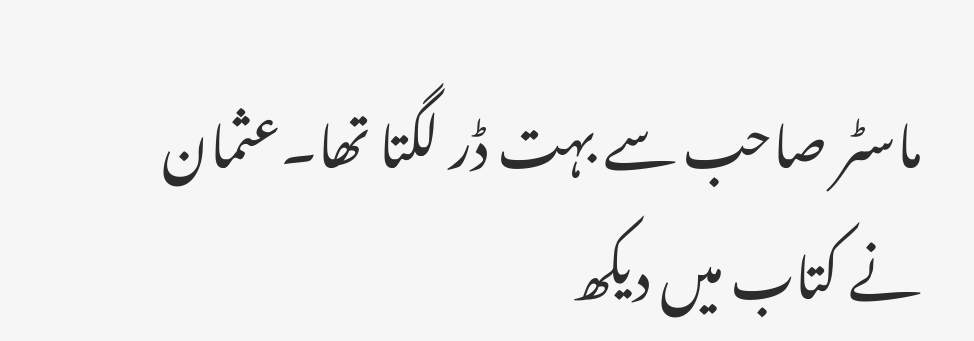ماسٹر صاحب سے بہت ڈر لگتا تھا۔عثمان نے کتاب میں دیکھ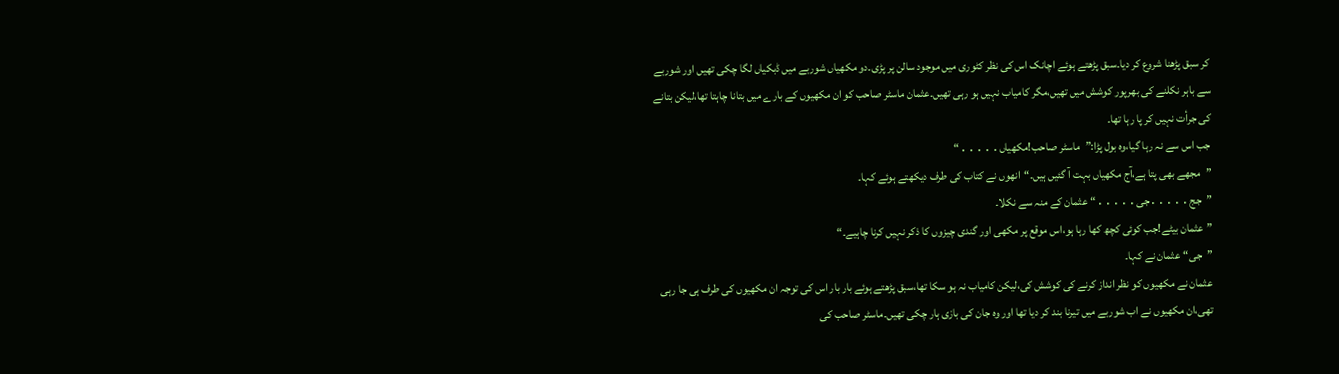کر سبق پڑھنا شروع کر دیا۔سبق پڑھتے ہوئے اچانک اس کی نظر کٹوری میں موجود سالن پر پڑی۔دو مکھیاں شوربے میں ڈبکیاں لگا چکی تھیں اور شوربے سے باہر نکلنے کی بھرپور کوشش میں تھیں،مگر کامیاب نہیں ہو رہی تھیں۔عثمان ماسٹر صاحب کو ان مکھیوں کے بارے میں بتانا چاہتا تھا،لیکن بتانے کی جرأت نہیں کر پا رہا تھا۔
جب اس سے نہ رہا گیا،وہ بول پڑا:”ماسٹر صاحب!مکھیاں․․․․․“
”مجھے بھی پتا ہے،آج مکھیاں بہت آ گئیں ہیں۔“انھوں نے کتاب کی طرف دیکھتے ہوئے کہا۔
”جج․․․․․جی․․․․․“عثمان کے منہ سے نکلا۔
”عثمان بیٹے!جب کوئی کچھ کھا رہا ہو،اس موقع پر مکھی اور گندی چیزوں کا ذکر نہیں کرنا چاہیے۔“
”جی“عثمان نے کہا۔
عثمان نے مکھیوں کو نظر انداز کرنے کی کوشش کی،لیکن کامیاب نہ ہو سکا تھا،سبق پڑھتے ہوئے بار بار اس کی توجہ ان مکھیوں کی طرف ہی جا رہی تھی،ان مکھیوں نے اب شوربے میں تیرنا بند کر دیا تھا اور وہ جان کی بازی ہار چکی تھیں۔ماسٹر صاحب کی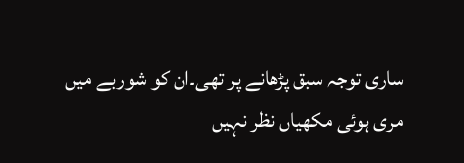ساری توجہ سبق پڑھانے پر تھی۔ان کو شوربے میں مری ہوئی مکھیاں نظر نہیں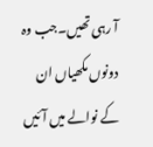آ رہی تھیں۔جب وہ دونوں مکھیاں ان کے نوالے میں آئیں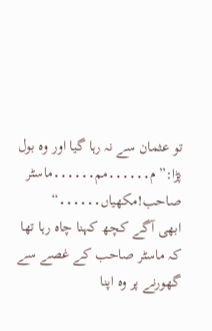تو عثمان سے نہ رہا گیا اور وہ بول پڑا:”م․․․․․․مم․․․․․․ماسٹر صاحب!مکھیاں․․․․․․“
ابھی آگے کچھ کہنا چاہ رہا تھا کہ ماسٹر صاحب کے غصے سے گھورنے پر وہ اپنا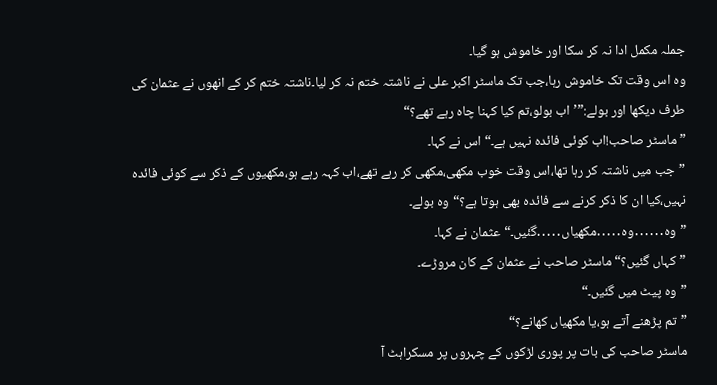جملہ مکمل ادا نہ کر سکا اور خاموش ہو گیا۔
وہ اس وقت تک خاموش رہا،جب تک ماسٹر اکبر علی نے ناشتہ ختم نہ کر لیا۔ناشتہ ختم کر کے انھوں نے عثمان کی طرف دیکھا اور بولے:”’اب بولو،تم کیا کہنا چاہ رہے تھے؟“
”ماسٹر صاحب!اب کوئی فائدہ نہیں ہے۔“اس نے کہا۔
”جب میں ناشتہ کر رہا تھا،اس وقت خوب مکھی،مکھی کر رہے تھے،اب کہہ رہے ہو،مکھیوں کے ذکر سے کوئی فائدہ نہیں،کیا ان کا ذکر کرنے سے فائدہ بھی ہوتا ہے؟“وہ بولے۔
”وہ․․․․․․وہ․․․․․مکھیاں․․․․․گئیں۔“عثمان نے کہا۔
”کہاں گئیں؟“ماسٹر صاحب نے عثمان کے کان مروڑے۔
”وہ پیٹ میں گئیں۔“
”تم پڑھنے آتے ہو،یا مکھیاں کھانے؟“
ماسٹر صاحب کی بات پر پوری لڑکوں کے چہروں پر مسکراہٹ آ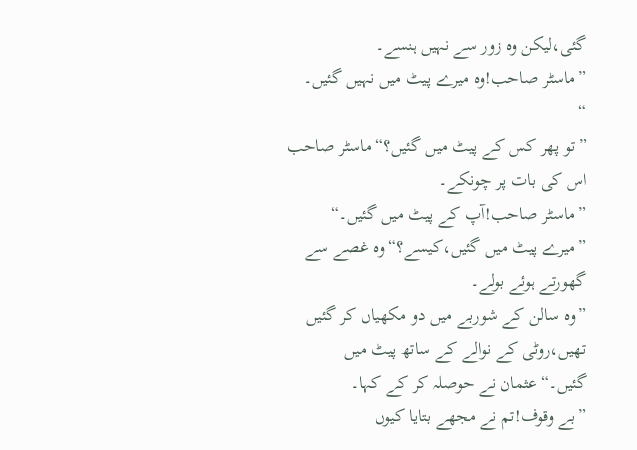گئی،لیکن وہ زور سے نہیں ہنسے۔
”ماسٹر صاحب!وہ میرے پیٹ میں نہیں گئیں۔
“
”تو پھر کس کے پیٹ میں گئیں؟“ماسٹر صاحب اس کی بات پر چونکے۔
”ماسٹر صاحب!آپ کے پیٹ میں گئیں۔“
”میرے پیٹ میں گئیں،کیسے؟“وہ غصے سے گھورتے ہوئے بولے۔
”وہ سالن کے شوربے میں دو مکھیاں کر گئیں تھیں،روٹی کے نوالے کے ساتھ پیٹ میں گئیں۔“عثمان نے حوصلہ کر کے کہا۔
”بے وقوف!تم نے مجھے بتایا کیوں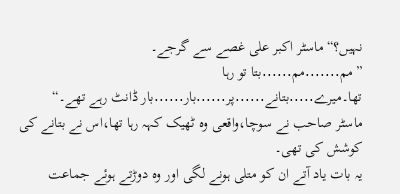نہیں؟“ماسٹر اکبر علی غصے سے گرجے۔
”مم․․․․․․․مم․․․․․․بتا تو رہا تھا۔میرے․․․․․بتانے․․․․․․پر․․․․․․بار․․․․․․بار ڈانٹ رہے تھے۔“
ماسٹر صاحب نے سوچا،واقعی وہ ٹھیک کہہ رہا تھا،اس نے بتانے کی کوشش کی تھی۔
یہ بات یاد آتے ان کو متلی ہونے لگی اور وہ دوڑتے ہوئے جماعت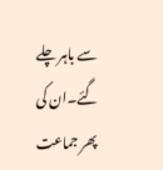سے باہر چلے گئے۔ان کی پھر جماعت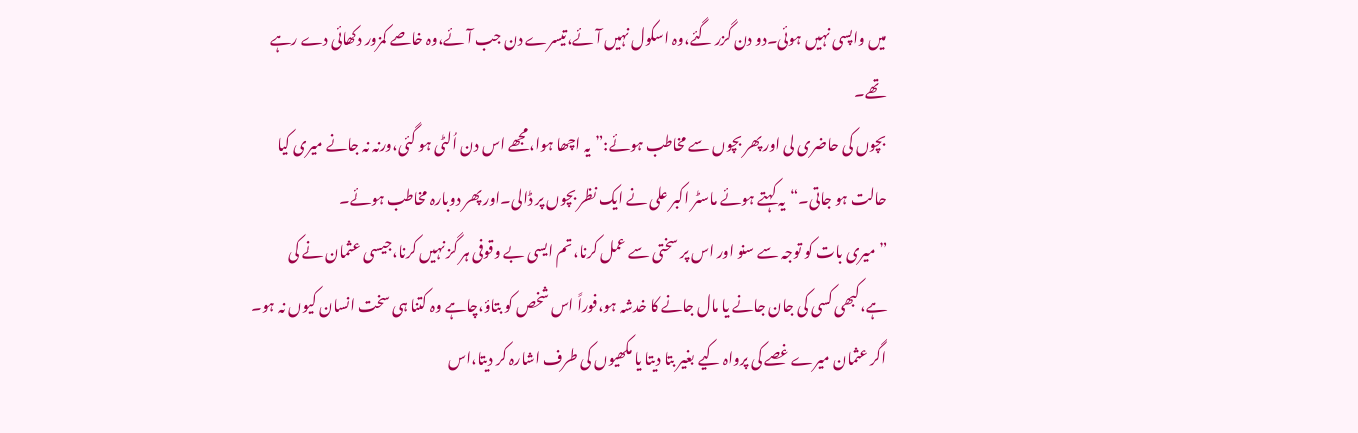میں واپسی نہیں ہوئی۔دو دن گزر گئے،وہ اسکول نہیں آئے،تیسرے دن جب آئے،وہ خاصے کمزور دکھائی دے رہے تھے۔
بچوں کی حاضری لی اور پھر بچوں سے مخاطب ہوئے:”یہ اچھا ہوا،مجھے اس دن اُلٹی ہو گئی،ورنہ نہ جانے میری کیا حالت ہو جاتی۔“یہ کہتے ہوئے ماسٹر اکبر علی نے ایک نظر بچوں پر ڈالی۔اور پھر دوبارہ مخاطب ہوئے۔
”میری بات کو توجہ سے سنو اور اس پر سختی سے عمل کرنا،تم ایسی بے وقوفی ہر گز نہیں کرنا،جیسی عثمان نے کی ہے،کبھی کسی کی جان جانے یا مال جانے کا خدشہ ہو،فوراً اس شخص کو بتاؤ،چاہے وہ کتنا ہی سخت انسان کیوں نہ ہو۔
اگر عثمان میرے غصے کی پرواہ کیے بغیر بتا دیتا یا مکھیوں کی طرف اشارہ کر دیتا،اس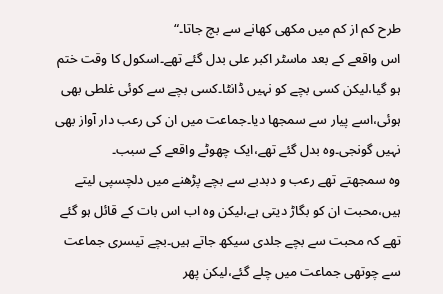طرح کم از کم میں مکھی کھانے سے بچ جاتا۔“
اس واقعے کے بعد ماسٹر اکبر علی بدل گئے تھے۔اسکول کا وقت ختم ہو گیا،لیکن کسی بچے کو نہیں ڈانٹا۔کسی بچے سے کوئی غلطی بھی ہوئی،اسے پیار سے سمجھا دیا۔جماعت میں ان کی رعب دار آواز بھی نہیں گونجی۔وہ بدل گئے تھے،ایک چھوٹے واقعے کے سبب۔
وہ سمجھتے تھے رعب و دبدبے سے بچے پڑھنے میں دلچسپی لیتے ہیں،محبت ان کو بگاڑ دیتی ہے،لیکن وہ اب اس بات کے قائل ہو گئے تھے کہ محبت سے بچے جلدی سیکھ جاتے ہیں۔بچے تیسری جماعت سے چوتھی جماعت میں چلے گئے،لیکن پھر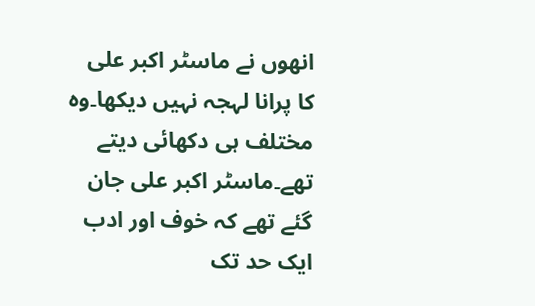انھوں نے ماسٹر اکبر علی کا پرانا لہجہ نہیں دیکھا۔وہ مختلف ہی دکھائی دیتے تھے۔ماسٹر اکبر علی جان گئے تھے کہ خوف اور ادب ایک حد تک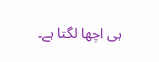ہی اچھا لگتا ہے۔